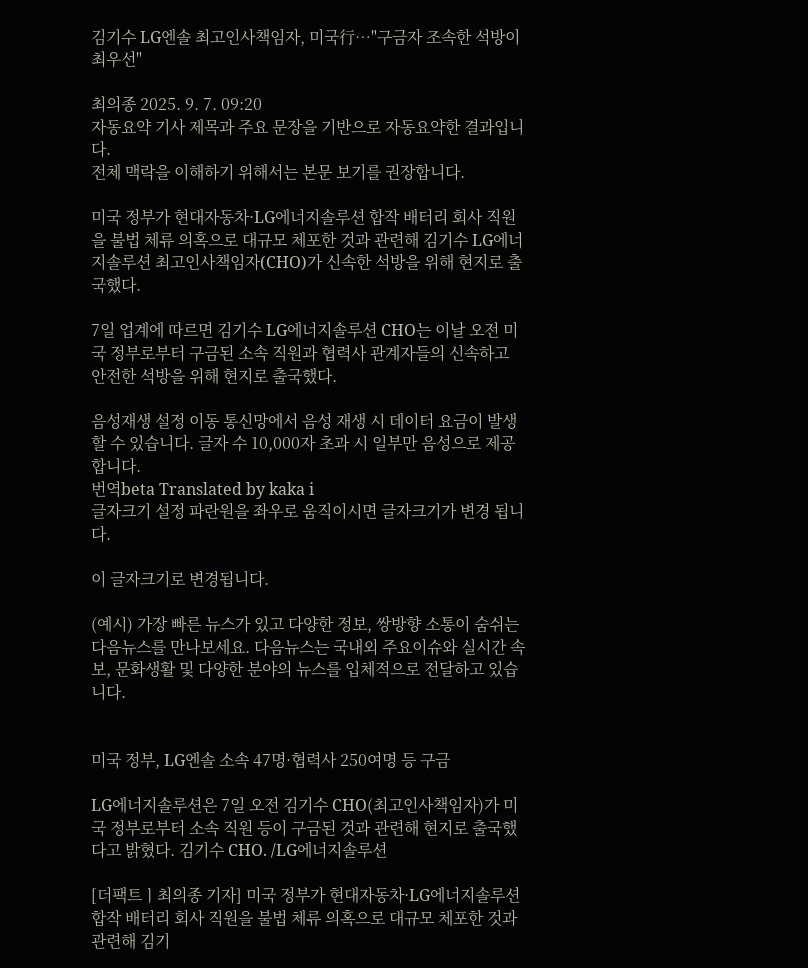김기수 LG엔솔 최고인사책임자, 미국行…"구금자 조속한 석방이 최우선"

최의종 2025. 9. 7. 09:20
자동요약 기사 제목과 주요 문장을 기반으로 자동요약한 결과입니다.
전체 맥락을 이해하기 위해서는 본문 보기를 권장합니다.

미국 정부가 현대자동차·LG에너지솔루션 합작 배터리 회사 직원을 불법 체류 의혹으로 대규모 체포한 것과 관련해 김기수 LG에너지솔루션 최고인사책임자(CHO)가 신속한 석방을 위해 현지로 출국했다.

7일 업계에 따르면 김기수 LG에너지솔루션 CHO는 이날 오전 미국 정부로부터 구금된 소속 직원과 협력사 관계자들의 신속하고 안전한 석방을 위해 현지로 출국했다.

음성재생 설정 이동 통신망에서 음성 재생 시 데이터 요금이 발생할 수 있습니다. 글자 수 10,000자 초과 시 일부만 음성으로 제공합니다.
번역beta Translated by kaka i
글자크기 설정 파란원을 좌우로 움직이시면 글자크기가 변경 됩니다.

이 글자크기로 변경됩니다.

(예시) 가장 빠른 뉴스가 있고 다양한 정보, 쌍방향 소통이 숨쉬는 다음뉴스를 만나보세요. 다음뉴스는 국내외 주요이슈와 실시간 속보, 문화생활 및 다양한 분야의 뉴스를 입체적으로 전달하고 있습니다.


미국 정부, LG엔솔 소속 47명·협력사 250여명 등 구금

LG에너지솔루션은 7일 오전 김기수 CHO(최고인사책임자)가 미국 정부로부터 소속 직원 등이 구금된 것과 관련해 현지로 출국했다고 밝혔다. 김기수 CHO. /LG에너지솔루션

[더팩트ㅣ최의종 기자] 미국 정부가 현대자동차·LG에너지솔루션 합작 배터리 회사 직원을 불법 체류 의혹으로 대규모 체포한 것과 관련해 김기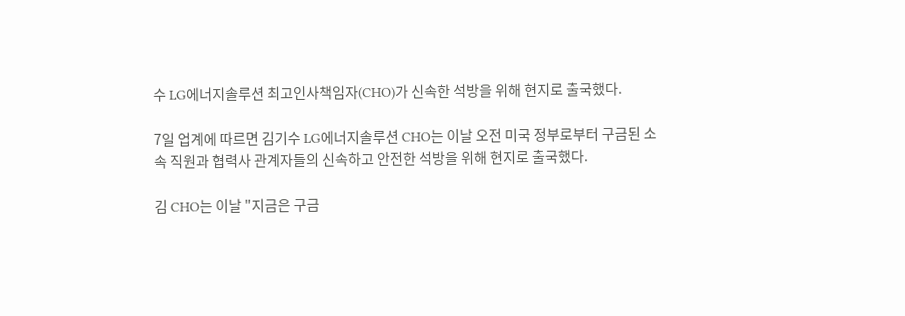수 LG에너지솔루션 최고인사책임자(CHO)가 신속한 석방을 위해 현지로 출국했다.

7일 업계에 따르면 김기수 LG에너지솔루션 CHO는 이날 오전 미국 정부로부터 구금된 소속 직원과 협력사 관계자들의 신속하고 안전한 석방을 위해 현지로 출국했다.

김 CHO는 이날 "지금은 구금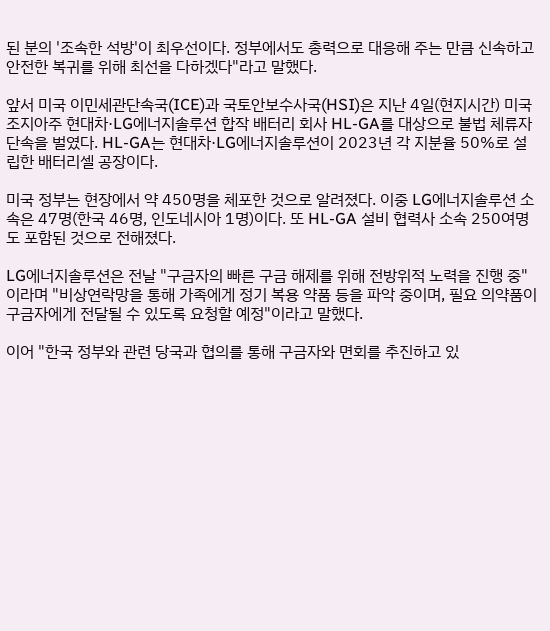된 분의 '조속한 석방'이 최우선이다. 정부에서도 총력으로 대응해 주는 만큼 신속하고 안전한 복귀를 위해 최선을 다하겠다"라고 말했다.

앞서 미국 이민세관단속국(ICE)과 국토안보수사국(HSI)은 지난 4일(현지시간) 미국 조지아주 현대차·LG에너지솔루션 합작 배터리 회사 HL-GA를 대상으로 불법 체류자 단속을 벌였다. HL-GA는 현대차·LG에너지솔루션이 2023년 각 지분율 50%로 설립한 배터리셀 공장이다.

미국 정부는 현장에서 약 450명을 체포한 것으로 알려졌다. 이중 LG에너지솔루션 소속은 47명(한국 46명, 인도네시아 1명)이다. 또 HL-GA 설비 협력사 소속 250여명도 포함된 것으로 전해졌다.

LG에너지솔루션은 전날 "구금자의 빠른 구금 해제를 위해 전방위적 노력을 진행 중"이라며 "비상연락망을 통해 가족에게 정기 복용 약품 등을 파악 중이며, 필요 의약품이 구금자에게 전달될 수 있도록 요청할 예정"이라고 말했다.

이어 "한국 정부와 관련 당국과 협의를 통해 구금자와 면회를 추진하고 있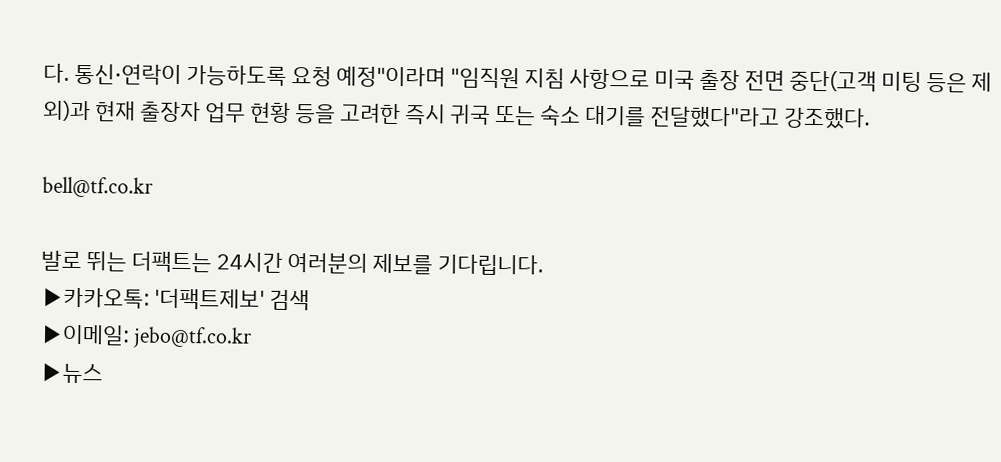다. 통신·연락이 가능하도록 요청 예정"이라며 "임직원 지침 사항으로 미국 출장 전면 중단(고객 미팅 등은 제외)과 현재 출장자 업무 현황 등을 고려한 즉시 귀국 또는 숙소 대기를 전달했다"라고 강조했다.

bell@tf.co.kr

발로 뛰는 더팩트는 24시간 여러분의 제보를 기다립니다.
▶카카오톡: '더팩트제보' 검색
▶이메일: jebo@tf.co.kr
▶뉴스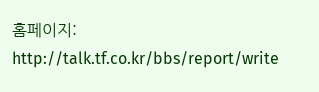홈페이지: http://talk.tf.co.kr/bbs/report/write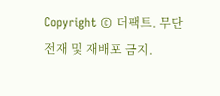Copyright © 더팩트. 무단전재 및 재배포 금지.